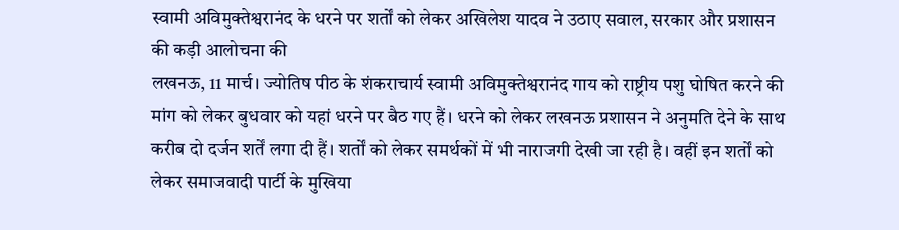स्वामी अविमुक्तेश्वरानंद के धरने पर शर्तों को लेकर अखिलेश यादव ने उठाए सवाल, सरकार और प्रशासन की कड़ी आलोचना की
लखनऊ, 11 मार्च। ज्योतिष पीठ के शंकराचार्य स्वामी अविमुक्तेश्वरानंद गाय को राष्ट्रीय पशु घोषित करने की मांग को लेकर बुधवार को यहां धरने पर बैठ गए हैं। धरने को लेकर लखनऊ प्रशासन ने अनुमति देने के साथ करीब दो दर्जन शर्तें लगा दी हैं। शर्तों को लेकर समर्थकों में भी नाराजगी देखी जा रही है। वहीं इन शर्तों को लेकर समाजवादी पार्टी के मुखिया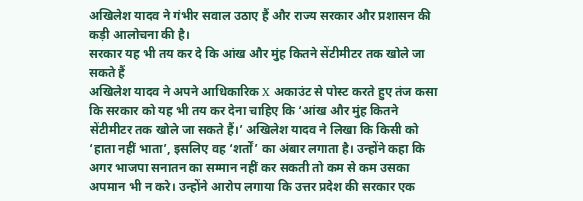अखिलेश यादव ने गंभीर सवाल उठाए हैं और राज्य सरकार और प्रशासन की कड़ी आलोचना की है।
सरकार यह भी तय कर दे कि आंख और मुंह कितने सेंटीमीटर तक खोले जा सकते हैं
अखिलेश यादव ने अपने आधिकारिक X अकाउंट से पोस्ट करते हुए तंज कसा कि सरकार को यह भी तय कर देना चाहिए कि ‘आंख और मुंह कितने सेंटीमीटर तक खोले जा सकते हैं।’ अखिलेश यादव ने लिखा कि किसी को ‘हाता नहीं भाता’, इसलिए वह ‘शर्तों’ का अंबार लगाता है। उन्होंने कहा कि अगर भाजपा सनातन का सम्मान नहीं कर सकती तो कम से कम उसका अपमान भी न करे। उन्होंने आरोप लगाया कि उत्तर प्रदेश की सरकार एक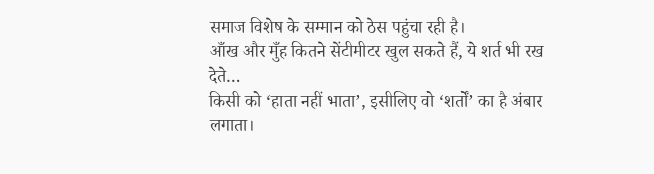समाज विशेष के सम्मान को ठेस पहुंचा रही है।
आँख और मुँह कितने सेंटीमीटर खुल सकते हैं, ये शर्त भी रख देते…
किसी को ‘हाता नहीं भाता’, इसीलिए वो ‘शर्तों’ का है अंबार लगाता।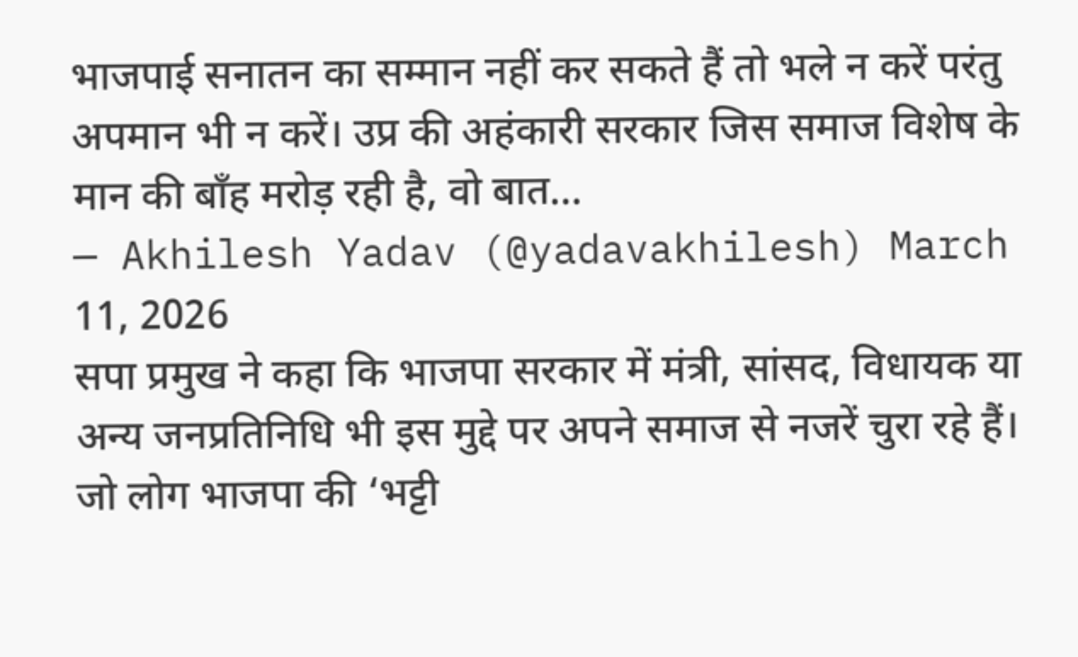भाजपाई सनातन का सम्मान नहीं कर सकते हैं तो भले न करें परंतु अपमान भी न करें। उप्र की अहंकारी सरकार जिस समाज विशेष के मान की बाँह मरोड़ रही है, वो बात…
— Akhilesh Yadav (@yadavakhilesh) March 11, 2026
सपा प्रमुख ने कहा कि भाजपा सरकार में मंत्री, सांसद, विधायक या अन्य जनप्रतिनिधि भी इस मुद्दे पर अपने समाज से नजरें चुरा रहे हैं। जो लोग भाजपा की ‘भट्टी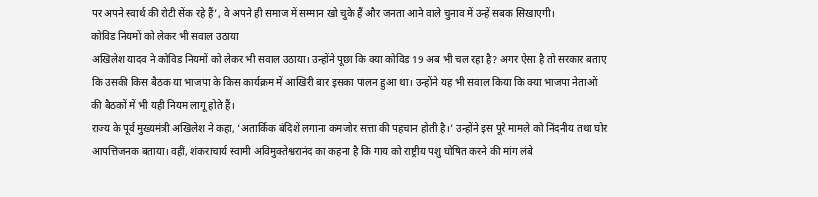पर अपने स्वार्थ की रोटी सेंक रहे हैं’, वे अपने ही समाज में सम्मान खो चुके हैं और जनता आने वाले चुनाव में उन्हें सबक सिखाएगी।
कोविड नियमों को लेकर भी सवाल उठाया
अखिलेश यादव ने कोविड नियमों को लेकर भी सवाल उठाया। उन्होंने पूछा कि क्या कोविड 19 अब भी चल रहा है? अगर ऐसा है तो सरकार बताए कि उसकी किस बैठक या भाजपा के किस कार्यक्रम में आखिरी बार इसका पालन हुआ था। उन्होंने यह भी सवाल किया कि क्या भाजपा नेताओं की बैठकों में भी यही नियम लागू होते हैं।
राज्य के पूर्व मुख्यमंत्री अखिलेश ने कहा, ‘अतार्किक बंदिशें लगाना कमजोर सत्ता की पहचान होती है।’ उन्होंने इस पूरे मामले को निंदनीय तथा घोर आपत्तिजनक बताया। वहीं, शंकराचार्य स्वामी अविमुक्तेश्वरानंद का कहना है कि गाय को राष्ट्रीय पशु घोषित करने की मांग लंबे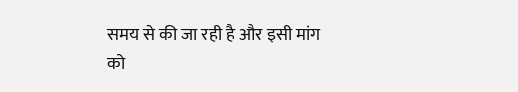समय से की जा रही है और इसी मांग को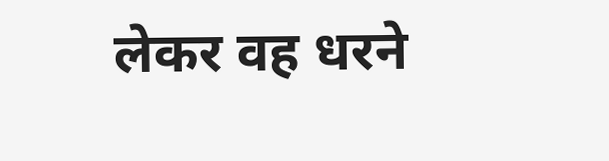लेकर वह धरने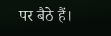पर बैठे हैं।